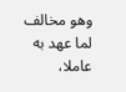وهو مخالف لما عهد به عاملا،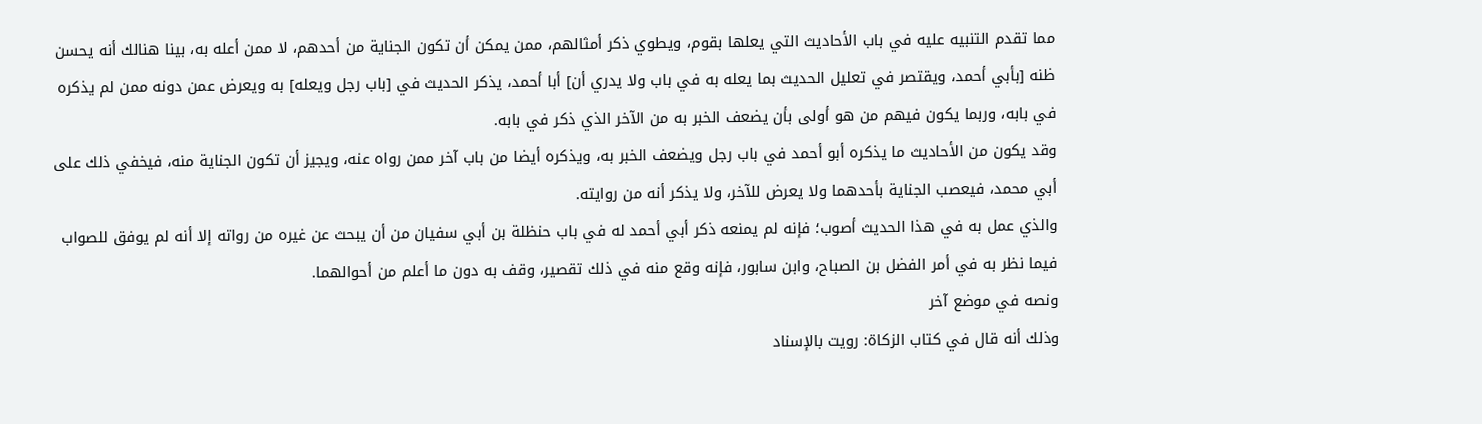مما تقدم التنبيه عليه في باب الأحاديث التي يعلها بقوم، ويطوي ذكر أمثالهم، ممن يمكن أن تكون الجناية من أحدهم، لا ممن أعله به، بينا هنالك أنه يحسن ظنه [بأبي أحمد، ويقتصر في تعليل الحديث بما يعله به في باب ولا يدري أن] أبا أحمد، يذكر الحديث في [باب رجل ويعله] به ويعرض عمن دونه ممن لم يذكره في بابه، وربما يكون فيهم من هو أولى بأن يضعف الخبر به من الآخر الذي ذكر في بابه.
وقد يكون من الأحاديث ما يذكره أبو أحمد في باب رجل ويضعف الخبر به، ويذكره أيضا من باب آخر ممن رواه عنه، ويجيز أن تكون الجناية منه، فيخفي ذلك على أبي محمد، فيعصب الجناية بأحدهما ولا يعرض للآخر، ولا يذكر أنه من روايته.
والذي عمل به في هذا الحديث أصوب؛ فإنه لم يمنعه ذكر أبي أحمد له في باب حنظلة بن أبي سفيان من أن يبحث عن غيره من رواته إلا أنه لم يوفق للصواب فيما نظر به في أمر الفضل بن الصباح، وابن سابور، فإنه وقع منه في ذلك تقصير، وقف به دون ما أعلم من أحوالهما.
ونصه في موضع آخر
وذلك أنه قال في كتاب الزكاة: رويت بالإسناد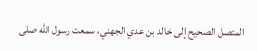المتصل الصحيح إلى خالد بن عدي الجهني، سمعت رسول الله صلى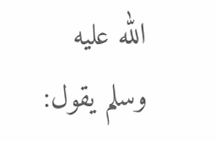الله عليه وسلم يقول: